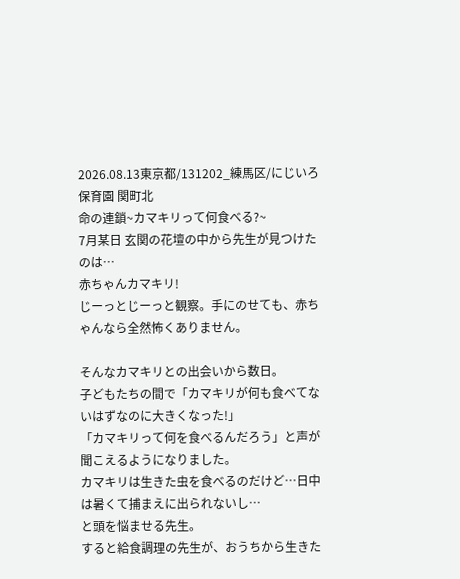2026.08.13東京都/131202_練馬区/にじいろ保育園 関町北
命の連鎖~カマキリって何食べる?~
7月某日 玄関の花壇の中から先生が見つけたのは…
赤ちゃんカマキリ!
じーっとじーっと観察。手にのせても、赤ちゃんなら全然怖くありません。

そんなカマキリとの出会いから数日。
子どもたちの間で「カマキリが何も食べてないはずなのに大きくなった!」
「カマキリって何を食べるんだろう」と声が聞こえるようになりました。
カマキリは生きた虫を食べるのだけど…日中は暑くて捕まえに出られないし…
と頭を悩ませる先生。
すると給食調理の先生が、おうちから生きた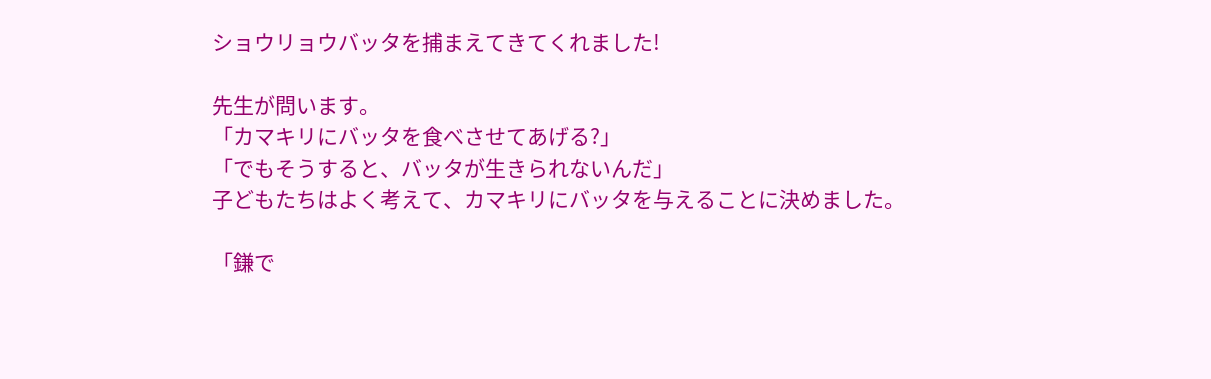ショウリョウバッタを捕まえてきてくれました!

先生が問います。
「カマキリにバッタを食べさせてあげる?」
「でもそうすると、バッタが生きられないんだ」
子どもたちはよく考えて、カマキリにバッタを与えることに決めました。

「鎌で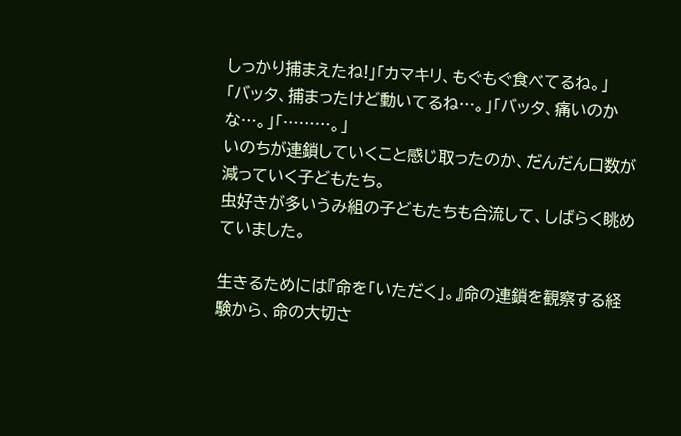しっかり捕まえたね!」「カマキリ、もぐもぐ食べてるね。」
「バッタ、捕まったけど動いてるね…。」「バッタ、痛いのかな…。」「………。」
いのちが連鎖していくこと感じ取ったのか、だんだん口数が減っていく子どもたち。
虫好きが多いうみ組の子どもたちも合流して、しばらく眺めていました。

生きるためには『命を「いただく」。』命の連鎖を観察する経験から、命の大切さ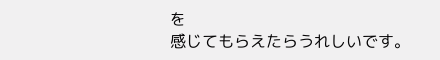を
感じてもらえたらうれしいです。